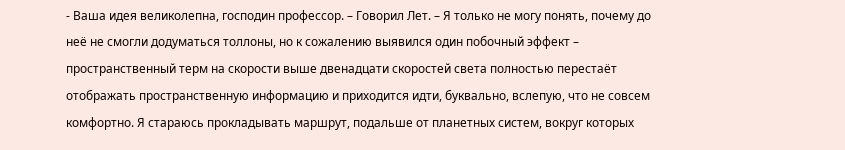- Ваша идея великолепна, господин профессор. – Говорил Лет. – Я только не могу понять, почему до неё не смогли додуматься толлоны, но к сожалению выявился один побочный эффект – пространственный терм на скорости выше двенадцати скоростей света полностью перестаёт отображать пространственную информацию и приходится идти, буквально, вслепую, что не совсем комфортно. Я стараюсь прокладывать маршрут, подальше от планетных систем, вокруг которых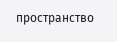пространство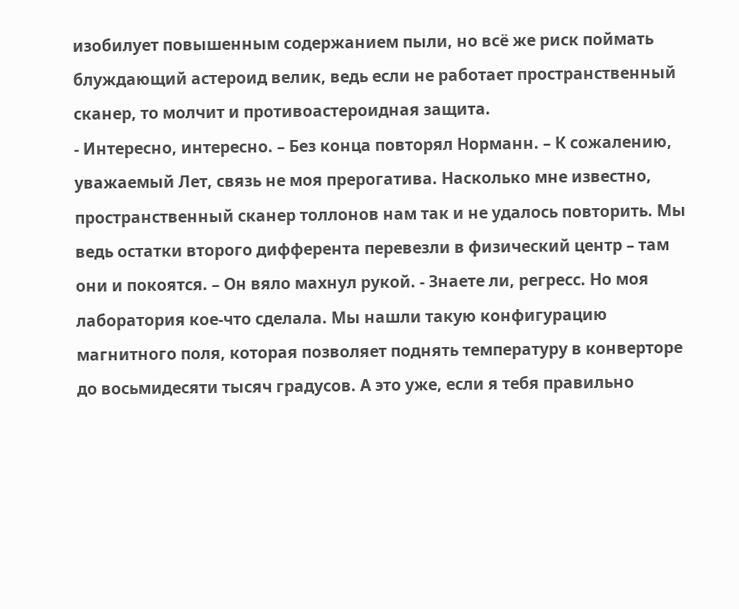изобилует повышенным содержанием пыли, но всё же риск поймать блуждающий астероид велик, ведь если не работает пространственный сканер, то молчит и противоастероидная защита.
- Интересно, интересно. – Без конца повторял Норманн. – К сожалению, уважаемый Лет, связь не моя прерогатива. Насколько мне известно, пространственный сканер толлонов нам так и не удалось повторить. Мы ведь остатки второго дифферента перевезли в физический центр – там они и покоятся. – Он вяло махнул рукой. - Знаете ли, регресс. Но моя лаборатория кое-что сделала. Мы нашли такую конфигурацию магнитного поля, которая позволяет поднять температуру в конверторе до восьмидесяти тысяч градусов. А это уже, если я тебя правильно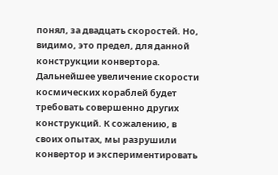понял, за двадцать скоростей. Но, видимо, это предел, для данной конструкции конвертора. Дальнейшее увеличение скорости космических кораблей будет требовать совершенно других конструкций. К сожалению, в своих опытах, мы разрушили конвертор и экспериментировать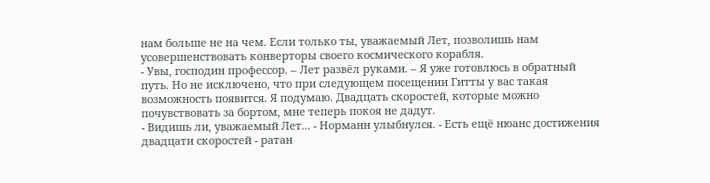нам больше не на чем. Если только ты, уважаемый Лет, позволишь нам усовершенствовать конверторы своего космического корабля.
- Увы, господин профессор. – Лет развёл руками. – Я уже готовлюсь в обратный путь. Но не исключено, что при следующем посещении Гитты у вас такая возможность появится. Я подумаю. Двадцать скоростей, которые можно почувствовать за бортом, мне теперь покоя не дадут.
- Видишь ли, уважаемый Лет... - Норманн улыбнулся. - Есть ещё нюанс достижения двадцати скоростей - ратан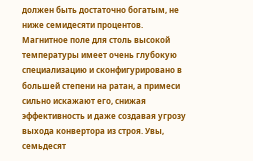должен быть достаточно богатым, не ниже семидесяти процентов. Магнитное поле для столь высокой температуры имеет очень глубокую специализацию и сконфигурировано в большей степени на ратан, а примеси сильно искажают его, снижая эффективность и даже создавая угрозу выхода конвертора из строя. Увы, семьдесят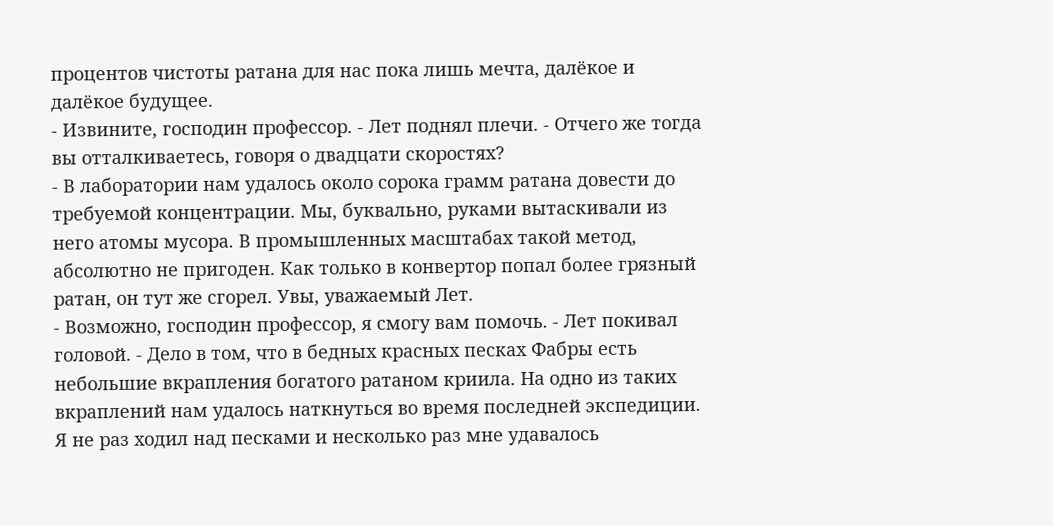процентов чистоты ратана для нас пока лишь мечта, далёкое и далёкое будущее.
- Извините, господин профессор. - Лет поднял плечи. - Отчего же тогда вы отталкиваетесь, говоря о двадцати скоростях?
- В лаборатории нам удалось около сорока грамм ратана довести до требуемой концентрации. Мы, буквально, руками вытаскивали из него атомы мусора. В промышленных масштабах такой метод, абсолютно не пригоден. Как только в конвертор попал более грязный ратан, он тут же сгорел. Увы, уважаемый Лет.
- Возможно, господин профессор, я смогу вам помочь. - Лет покивал головой. - Дело в том, что в бедных красных песках Фабры есть небольшие вкрапления богатого ратаном криила. На одно из таких вкраплений нам удалось наткнуться во время последней экспедиции. Я не раз ходил над песками и несколько раз мне удавалось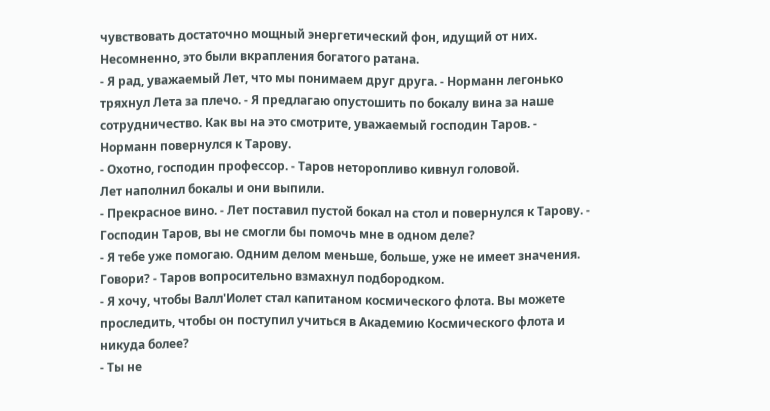чувствовать достаточно мощный энергетический фон, идущий от них. Несомненно, это были вкрапления богатого ратана.
- Я рад, уважаемый Лет, что мы понимаем друг друга. - Норманн легонько тряхнул Лета за плечо. - Я предлагаю опустошить по бокалу вина за наше сотрудничество. Как вы на это смотрите, уважаемый господин Таров. - Норманн повернулся к Тарову.
- Охотно, господин профессор. - Таров неторопливо кивнул головой.
Лет наполнил бокалы и они выпили.
- Прекрасное вино. - Лет поставил пустой бокал на стол и повернулся к Тарову. - Господин Таров, вы не смогли бы помочь мне в одном деле?
- Я тебе уже помогаю. Одним делом меньше, больше, уже не имеет значения. Говори? - Таров вопросительно взмахнул подбородком.
- Я хочу, чтобы Валл'Иолет стал капитаном космического флота. Вы можете проследить, чтобы он поступил учиться в Академию Космического флота и никуда более?
- Ты не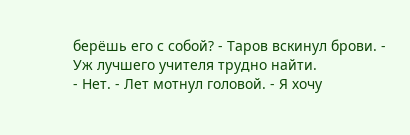берёшь его с собой? - Таров вскинул брови. - Уж лучшего учителя трудно найти.
- Нет. - Лет мотнул головой. - Я хочу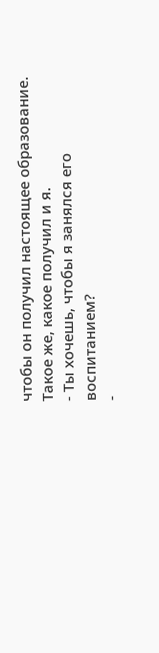чтобы он получил настоящее образование. Такое же, какое получил и я.
- Ты хочешь, чтобы я занялся его воспитанием?
-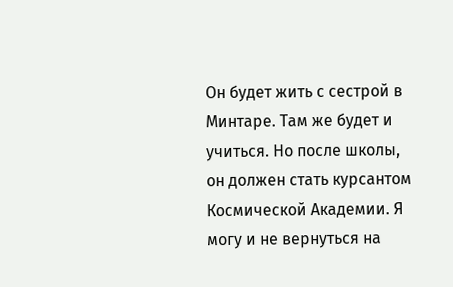Он будет жить с сестрой в Минтаре. Там же будет и учиться. Но после школы, он должен стать курсантом Космической Академии. Я могу и не вернуться на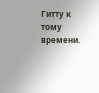Гитту к тому времени.